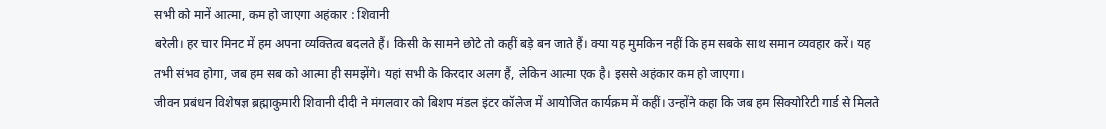सभी को मानें आत्मा, कम हो जाएगा अहंकार : शिवानी
बरेली। हर चार मिनट में हम अपना व्यक्तित्व बदलते हैं। किसी के सामने छोटे तो कहीं बड़े बन जाते हैं। क्या यह मुमकिन नहीं कि हम सबके साथ समान व्यवहार करें। यह तभी संभव होगा, जब हम सब को आत्मा ही समझेंगे। यहां सभी के किरदार अलग हैं, लेकिन आत्मा एक है। इससे अहंकार कम हो जाएगा।
जीवन प्रबंधन विशेषज्ञ ब्रह्माकुमारी शिवानी दीदी ने मंगलवार को बिशप मंडल इंटर कॉलेज में आयोजित कार्यक्रम में कहीं। उन्होंने कहा कि जब हम सिक्योरिटी गार्ड से मिलते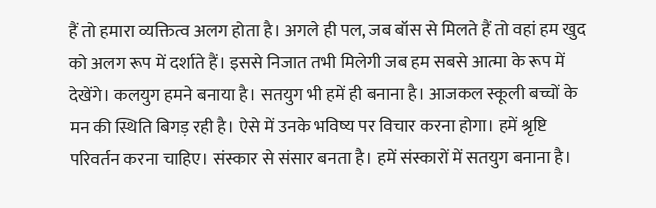हैं तो हमारा व्यक्तित्व अलग होता है। अगले ही पल, जब बॉस से मिलते हैं तो वहां हम खुद को अलग रूप में दर्शाते हैं। इससे निजात तभी मिलेगी जब हम सबसे आत्मा के रूप में देखेंगे। कलयुग हमने बनाया है। सतयुग भी हमें ही बनाना है। आजकल स्कूली बच्चों के मन की स्थिति बिगड़ रही है। ऐसे में उनके भविष्य पर विचार करना होगा। हमें श्रृष्टि परिवर्तन करना चाहिए। संस्कार से संसार बनता है। हमें संस्कारों में सतयुग बनाना है।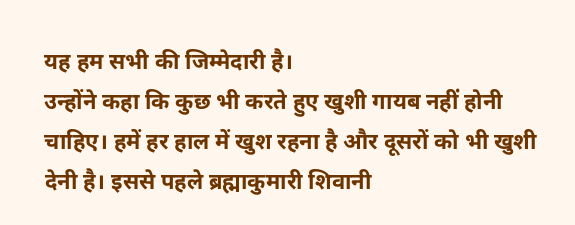यह हम सभी की जिम्मेदारी है।
उन्होंने कहा कि कुछ भी करते हुए खुशी गायब नहीं होनी चाहिए। हमें हर हाल में खुश रहना है और दूसरों को भी खुशी देनी है। इससे पहले ब्रह्माकुमारी शिवानी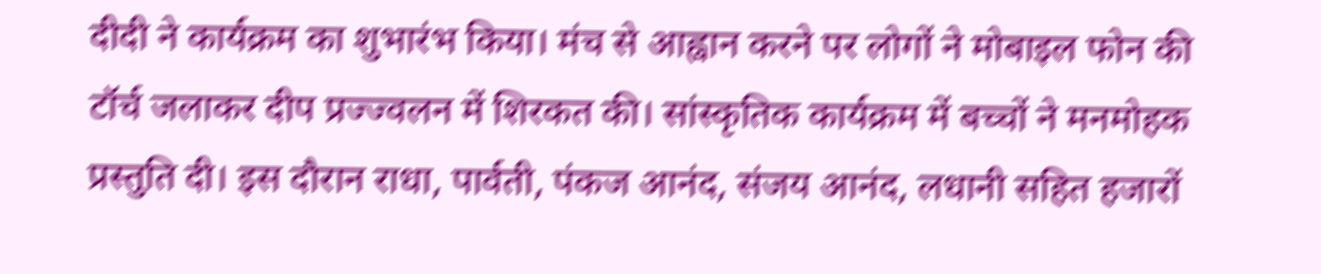दीदी ने कार्यक्रम का शुभारंभ किया। मंच से आह्वान करने पर लोगों ने मोबाइल फोन की टॉर्च जलाकर दीप प्रज्ज्वलन में शिरकत की। सांस्कृतिक कार्यक्रम में बच्चों ने मनमोहक प्रस्तुति दी। इस दौरान राधा, पार्वती, पंकज आनंद, संजय आनंद, लधानी सहित हजारों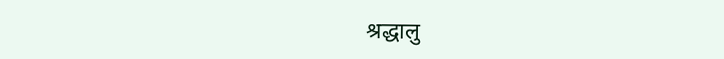श्रद्धालु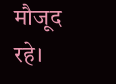मौजूद रहे।